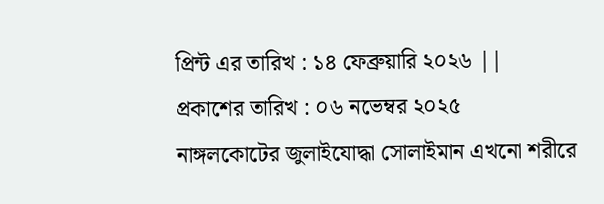প্রিন্ট এর তারিখ : ১৪ ফেব্রুয়ারি ২০২৬ ||
প্রকাশের তারিখ : ০৬ নভেম্বর ২০২৫
নাঙ্গলকোটের জুলাইযোদ্ধা সোলাইমান এখনো শরীরে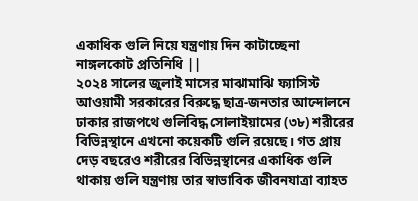একাধিক গুলি নিয়ে যন্ত্রণায় দিন কাটাচ্ছেনা
নাঙ্গলকোট প্রতিনিধি ||
২০২৪ সালের জুলাই মাসের মাঝামাঝি ফ্যাসিস্ট আওয়ামী সরকারের বিরুদ্ধে ছাত্র-জনতার আন্দোলনে ঢাকার রাজপথে গুলিবিদ্ধ সোলাইয়ামের (৩৮) শরীরের বিভিন্নস্থানে এখনো কয়েকটি গুলি রয়েছে। গত প্রায় দেড় বছরেও শরীরের বিভিন্নস্থানের একাধিক গুলি থাকায় গুলি যন্ত্রণায় তার স্বাভাবিক জীবনযাত্রা ব্যাহত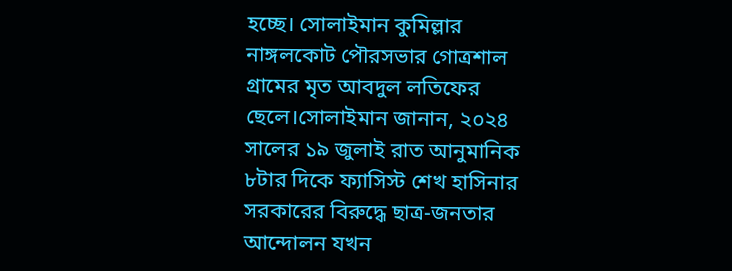হচ্ছে। সোলাইমান কুমিল্লার নাঙ্গলকোট পৌরসভার গোত্রশাল গ্রামের মৃত আবদুল লতিফের ছেলে।সোলাইমান জানান, ২০২৪ সালের ১৯ জুলাই রাত আনুমানিক ৮টার দিকে ফ্যাসিস্ট শেখ হাসিনার সরকারের বিরুদ্ধে ছাত্র-জনতার আন্দোলন যখন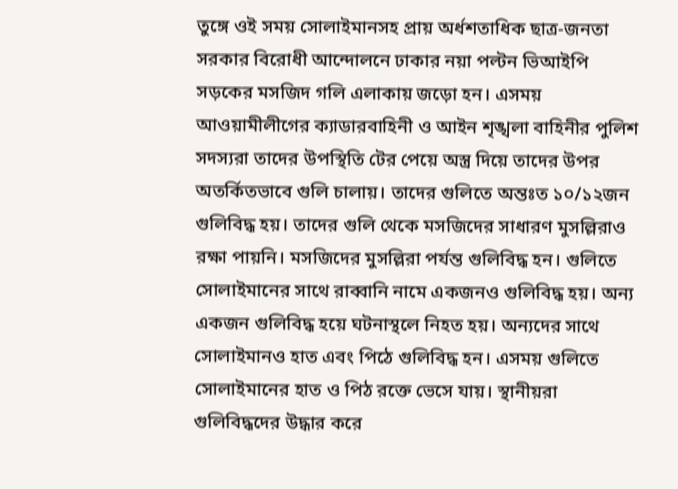তুঙ্গে ওই সময় সোলাইমানসহ প্রায় অর্ধশতাধিক ছাত্র-জনতা সরকার বিরোধী আন্দোলনে ঢাকার নয়া পল্টন ভিআইপি সড়কের মসজিদ গলি এলাকায় জড়ো হন। এসময় আওয়ামীলীগের ক্যাডারবাহিনী ও আইন শৃঙ্খলা বাহিনীর পুলিশ সদস্যরা তাদের উপস্থিতি টের পেয়ে অস্ত্র দিয়ে তাদের উপর অতর্কিতভাবে গুলি চালায়। তাদের গুলিতে অন্তঃত ১০/১২জন গুলিবিদ্ধ হয়। তাদের গুলি থেকে মসজিদের সাধারণ মুসল্লিরাও রক্ষা পায়নি। মসজিদের মুসল্লিরা পর্যন্ত গুলিবিদ্ধ হন। গুলিতে সোলাইমানের সাথে রাব্বানি নামে একজনও গুলিবিদ্ধ হয়। অন্য একজন গুলিবিদ্ধ হয়ে ঘটনাস্থলে নিহত হয়। অন্যদের সাথে সোলাইমানও হাত এবং পিঠে গুলিবিদ্ধ হন। এসময় গুলিতে সোলাইমানের হাত ও পিঠ রক্তে ভেসে যায়। স্থানীয়রা গুলিবিদ্ধদের উদ্ধার করে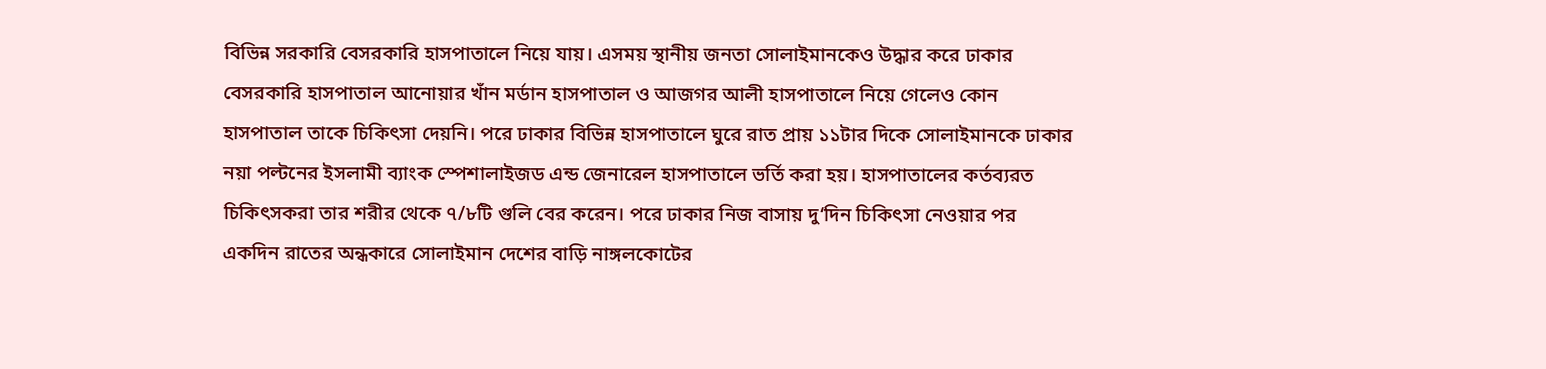বিভিন্ন সরকারি বেসরকারি হাসপাতালে নিয়ে যায়। এসময় স্থানীয় জনতা সোলাইমানকেও উদ্ধার করে ঢাকার বেসরকারি হাসপাতাল আনোয়ার খাঁন মর্ডান হাসপাতাল ও আজগর আলী হাসপাতালে নিয়ে গেলেও কোন হাসপাতাল তাকে চিকিৎসা দেয়নি। পরে ঢাকার বিভিন্ন হাসপাতালে ঘুরে রাত প্রায় ১১টার দিকে সোলাইমানকে ঢাকার নয়া পল্টনের ইসলামী ব্যাংক স্পেশালাইজড এন্ড জেনারেল হাসপাতালে ভর্তি করা হয়। হাসপাতালের কর্তব্যরত চিকিৎসকরা তার শরীর থেকে ৭/৮টি গুলি বের করেন। পরে ঢাকার নিজ বাসায় দু‘দিন চিকিৎসা নেওয়ার পর একদিন রাতের অন্ধকারে সোলাইমান দেশের বাড়ি নাঙ্গলকোটের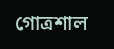গোত্রশাল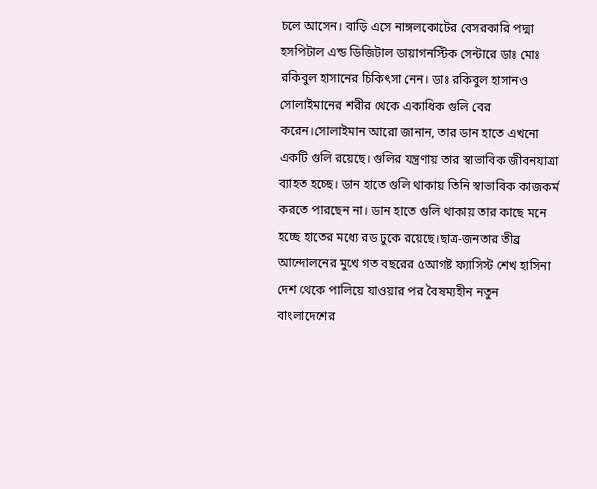চলে আসেন। বাড়ি এসে নাঙ্গলকোটের বেসরকারি পদ্মা হসপিটাল এন্ড ডিজিটাল ডায়াগনস্টিক সেন্টারে ডাঃ মোঃ রকিবুল হাসানের চিকিৎসা নেন। ডাঃ রকিবুল হাসানও সোলাইমানের শরীর থেকে একাধিক গুলি বের করেন।সোলাইমান আরো জানান, তার ডান হাতে এখনো একটি গুলি রয়েছে। গুলির যন্ত্রণায় তার স্বাভাবিক জীবনযাত্রা ব্যাহত হচ্ছে। ডান হাতে গুলি থাকায় তিনি স্বাভাবিক কাজকর্ম করতে পারছেন না। ডান হাতে গুলি থাকায় তার কাছে মনে হচ্ছে হাতের মধ্যে রড ঢুকে রয়েছে।ছাত্র-জনতার তীব্র আন্দোলনের মুখে গত বছরের ৫আগষ্ট ফ্যাসিস্ট শেখ হাসিনা দেশ থেকে পালিয়ে যাওয়ার পর বৈষম্যহীন নতুন বাংলাদেশের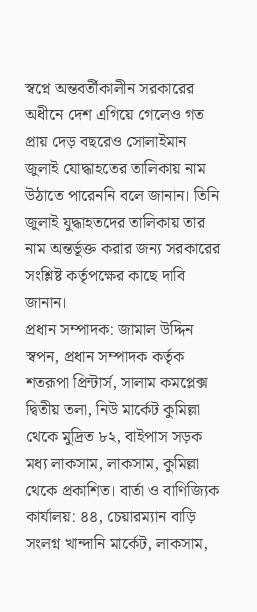স্বপ্নে অন্তবর্তীকালীন সরকারের অধীনে দেশ এগিয়ে গেলেও গত প্রায় দেড় বছরেও সোলাইমান জুলাই যোদ্ধাহতের তালিকায় নাম উঠাতে পারেননি বলে জানান। তিনি জুলাই যুদ্ধাহতদের তালিকায় তার নাম অন্তর্ভূক্ত করার জন্য সরকারের সংশ্লিষ্ট কর্তৃপক্ষের কাছে দাবি জানান।
প্রধান সম্পাদক: জামাল উদ্দিন স্বপন, প্রধান সম্পাদক কর্তৃক শতরূপা প্রিন্টার্স, সালাম কমপ্লেক্স দ্বিতীয় তলা, নিউ মার্কেট কুমিল্লা থেকে মুদ্রিত ৮২, বাইপাস সড়ক মধ্য লাকসাম, লাকসাম, কুমিল্লা থেকে প্রকাশিত। বার্তা ও বাণিজ্যিক কার্যালয়: ৪৪, চেয়ারম্যান বাড়ি সংলগ্ন খান্দানি মার্কেট, লাকসাম,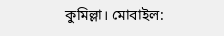কুমিল্লা। মোবাইল: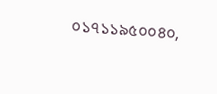০১৭১১৯৫০০৪০,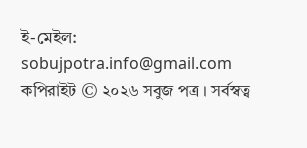ই-মেইল: sobujpotra.info@gmail.com
কপিরাইট © ২০২৬ সবুজ পত্র । সর্বস্বত্ব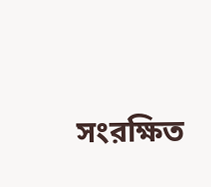সংরক্ষিত